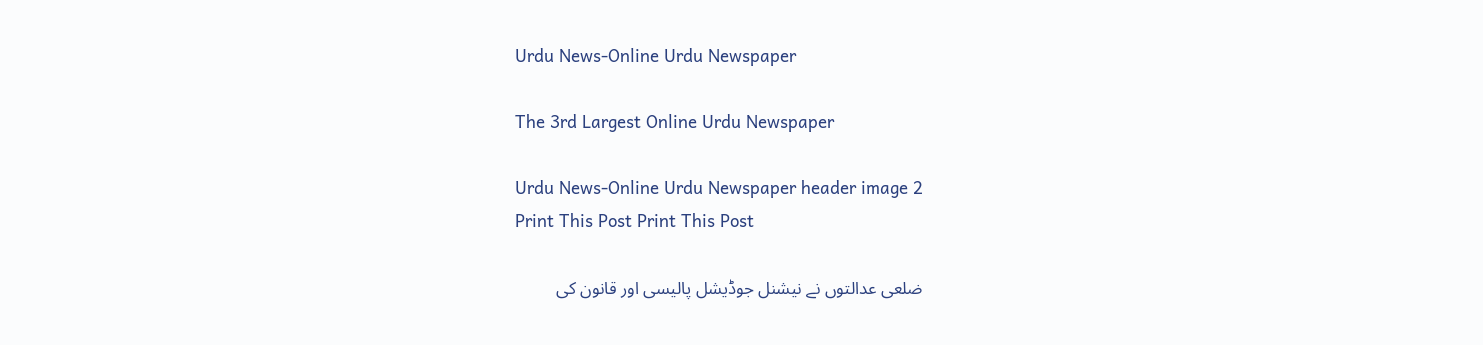Urdu News-Online Urdu Newspaper

The 3rd Largest Online Urdu Newspaper

Urdu News-Online Urdu Newspaper header image 2
Print This Post Print This Post

ضلعی عدالتوں نے نیشنل جوڈیشل پالیسی اور قانون کی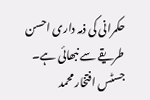حکمرانی کی ذمہ داری احسن طریقے سے نبھائی ہے۔ جسٹس افتخار محمد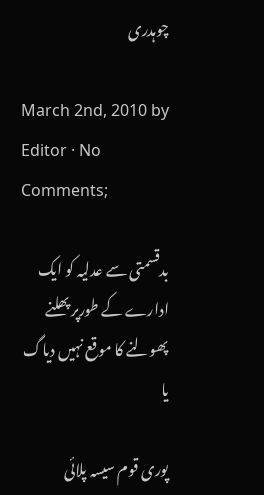چوہدری

March 2nd, 2010 by Editor · No Comments;

بدقسمتی سے عدلیہ کو ایک ادارے کے طورپر پھلنے پھولنے کا موقع نہیں دیاگ یا

پوری قوم سیسہ پلائی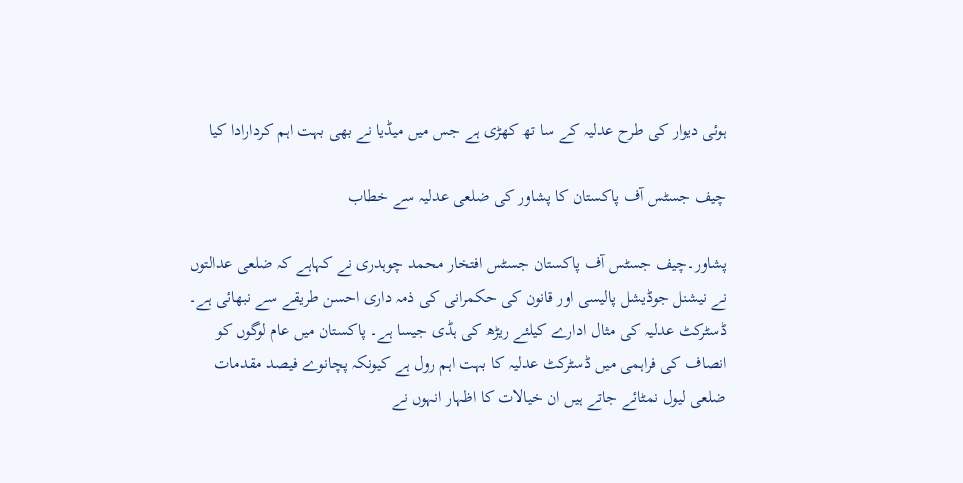ہوئی دیوار کی طرح عدلیہ کے سا تھ کھڑی ہے جس میں میڈیا نے بھی بہت اہم کردارادا کیا

چیف جسٹس آف پاکستان کا پشاور کی ضلعی عدلیہ سے خطاب

پشاور۔چیف جسٹس آف پاکستان جسٹس افتخار محمد چوہدری نے کہاہے کہ ضلعی عدالتوں نے نیشنل جوڈیشل پالیسی اور قانون کی حکمرانی کی ذمہ داری احسن طریقے سے نبھائی ہے۔ ڈسٹرکٹ عدلیہ کی مثال ادارے کیلئے ریڑھ کی ہڈی جیسا ہے۔ پاکستان میں عام لوگوں کو انصاف کی فراہمی میں ڈسٹرکٹ عدلیہ کا بہت اہم رول ہے کیونکہ پچانوے فیصد مقدمات ضلعی لیول نمٹائے جاتے ہیں ان خیالات کا اظہار انہوں نے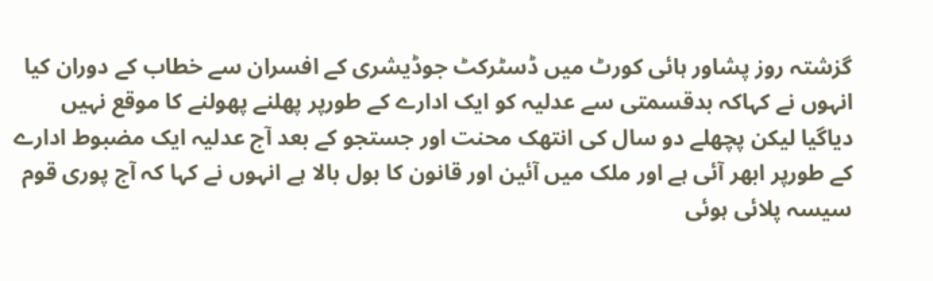گزشتہ روز پشاور ہائی کورٹ میں ڈسٹرکٹ جوڈیشری کے افسران سے خطاب کے دوران کیا انہوں نے کہاکہ بدقسمتی سے عدلیہ کو ایک ادارے کے طورپر پھلنے پھولنے کا موقع نہیں دیاگیا لیکن پچھلے دو سال کی انتھک محنت اور جستجو کے بعد آج عدلیہ ایک مضبوط ادارے کے طورپر ابھر آئی ہے اور ملک میں آئین اور قانون کا بول بالا ہے انہوں نے کہا کہ آج پوری قوم سیسہ پلائی ہوئی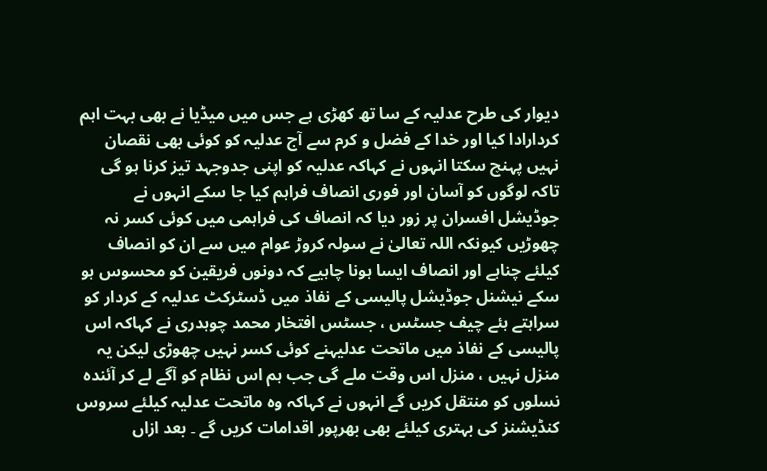دیوار کی طرح عدلیہ کے سا تھ کھڑی ہے جس میں میڈیا نے بھی بہت اہم کردارادا کیا اور خدا کے فضل و کرم سے آج عدلیہ کو کوئی بھی نقصان نہیں پہنچ سکتا انہوں نے کہاکہ عدلیہ کو اپنی جدوجہد تیز کرنا ہو گی تاکہ لوگوں کو آسان اور فوری انصاف فراہم کیا جا سکے انہوں نے جوڈیشل افسران پر زور دیا کہ انصاف کی فراہمی میں کوئی کسر نہ چھوڑیں کیونکہ اللہ تعالیٰ نے سولہ کروڑ عوام میں سے ان کو انصاف کیلئے چناہے اور انصاف ایسا ہونا چاہیے کہ دونوں فریقین کو محسوس ہو سکے نیشنل جوڈیشل پالیسی کے نفاذ میں ڈسٹرکٹ عدلیہ کے کردار کو سراہتے ہئے چیف جسٹس ، جسٹس افتخار محمد چوہدری نے کہاکہ اس پالیسی کے نفاذ میں ماتحت عدلیہنے کوئی کسر نہیں چھوڑی لیکن یہ منزل نہیں ، منزل اس وقت ملے گی جب ہم اس نظام کو آگے لے کر آئندہ نسلوں کو منتقل کریں گے انہوں نے کہاکہ وہ ماتحت عدلیہ کیلئے سروس کنڈیشنز کی بہتری کیلئے بھی بھرپور اقدامات کریں گے ۔ بعد ازاں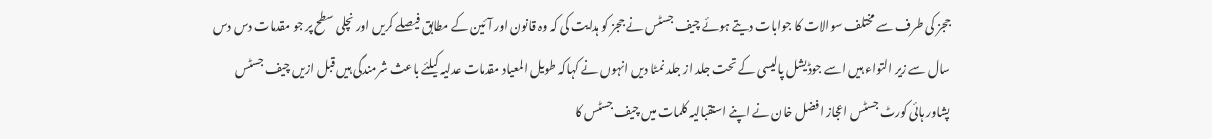ججز کی طرف سے مختلف سوالات کا جوابات دیتے ہوئے چیف جسٹس نے ججز کو ہدایت کی کہ وہ قانون اور آئین کے مطابق فیصلے کریں اور نچلی سطح پر جو مقدمات دس دس سال سے زیر التواء ہیں اسے جوڈیشل پالیسی کے تحت جلد از جلد نمٹا دیں انہوں نے کہاکہ طویل المعیاد مقدمات عدلیہ کیلئے باعث شرمندگی ہیں قبل ازیں چیف جسٹس پشاور ہائی کورٹ جسٹس اعجاز افضل خان نے اپنے استقبالیہ کلمات میں چیف جسٹس کا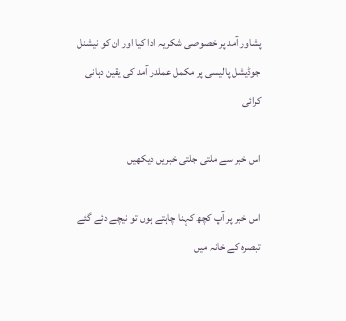پشاور آمد پر خصوصی شکریہ ادا کیا اور ان کو نیشنل جوڈیشل پالیسی پر مکمل عملدر آمد کی یقین دہانی کرائی

اس خبر سے ملتی جلتی خبریں دیکھیں

اس خبر پر آپ کچھ کہنا چاہتے ہوں تو نیچے دئے گئے تبصرہ کے خانہ میں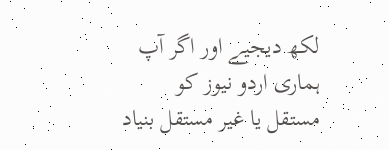لکھ دیجیے اور اگر آپ ہماری اردو نیوز کو مستقل یا غیر مستقل بنیاد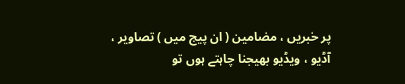پر خبریں ، مضامین ( ان پیج میں ) تصاویر ، آڈیو ، ویڈیو بھیجنا چاہتے ہوں تو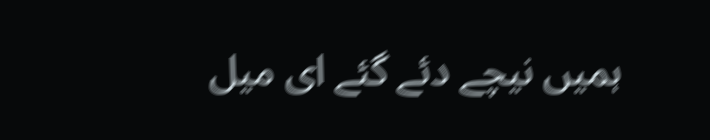ہمیں نیچے دئے گئے ای میل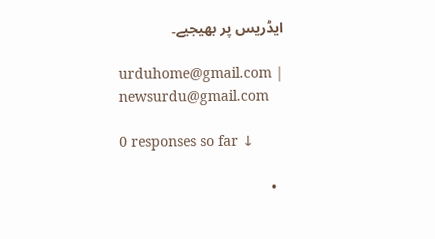ایڈریس پر بھیجیے۔

urduhome@gmail.com | newsurdu@gmail.com

0 responses so far ↓

  •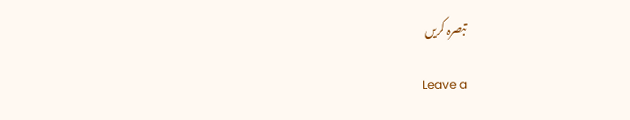تبصرہ کریں

Leave a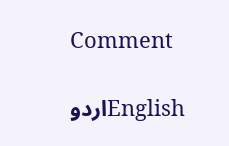Comment

Englishاردو